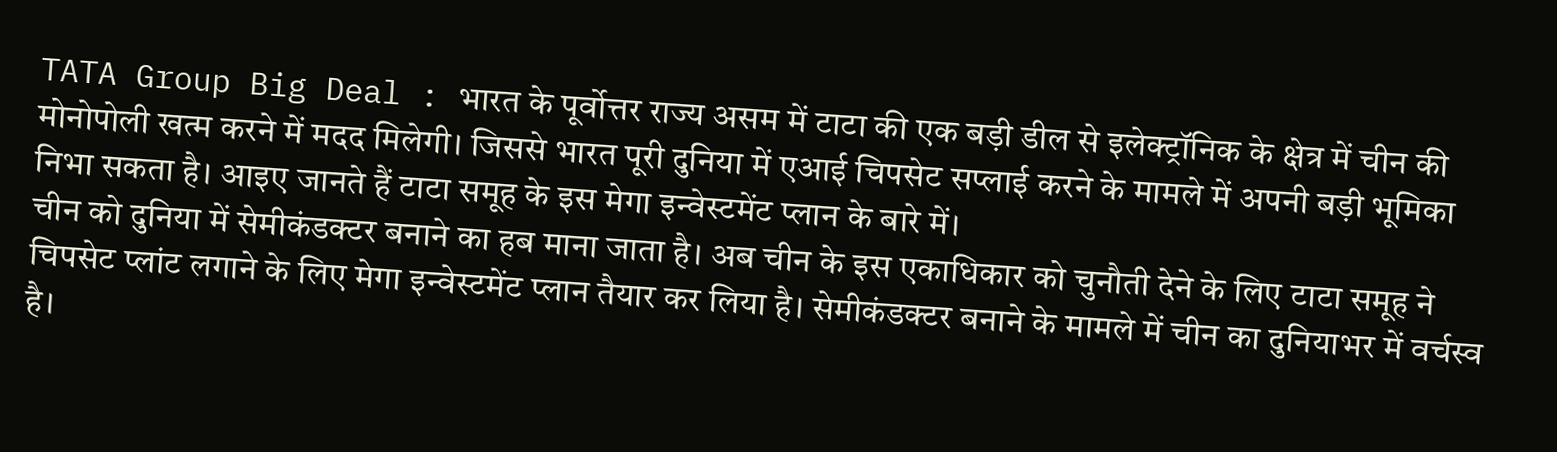TATA Group Big Deal : भारत के पूर्वोत्तर राज्य असम में टाटा की एक बड़ी डील से इलेक्ट्रॉनिक के क्षेत्र में चीन की मोनोपोली खत्म करने में मदद मिलेगी। जिससे भारत पूरी दुनिया में एआई चिपसेट सप्लाई करने के मामले में अपनी बड़ी भूमिका निभा सकता है। आइए जानते हैं टाटा समूह के इस मेगा इन्वेस्टमेंट प्लान के बारे में।
चीन को दुनिया में सेमीकंडक्टर बनाने का हब माना जाता है। अब चीन के इस एकाधिकार को चुनौती देने के लिए टाटा समूह ने चिपसेट प्लांट लगाने के लिए मेगा इन्वेस्टमेंट प्लान तैयार कर लिया है। सेमीकंडक्टर बनाने के मामले में चीन का दुनियाभर में वर्चस्व है।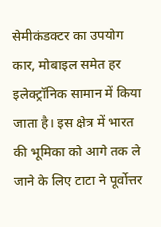सेमीकंडक्टर का उपयोग कार, मोबाइल समेत हर इलेक्ट्रॉनिक सामान में किया जाता है। इस क्षेत्र में भारत की भूमिका को आगे तक ले जाने के लिए टाटा ने पूर्वोत्तर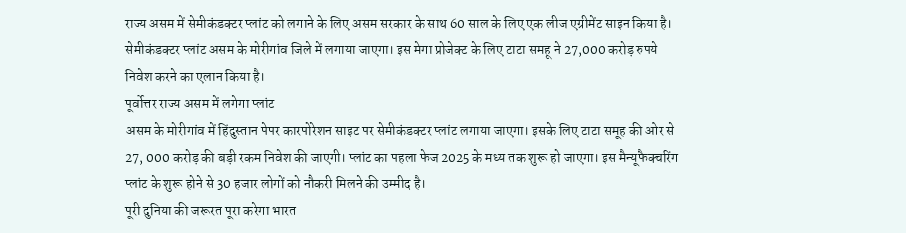राज्य असम में सेमीकंडक्टर प्लांट को लगाने के लिए असम सरकार के साथ 60 साल के लिए एक लीज एग्रीमेंट साइन किया है। सेमीकंडक्टर प्लांट असम के मोरीगांव जिले में लगाया जाएगा। इस मेगा प्रोजेक्ट के लिए टाटा समहू ने 27,000 करोड़ रुपये निवेश करने का एलान किया है।
पूर्वोत्तर राज्य असम में लगेगा प्लांट
असम के मोरीगांव में हिंदुस्तान पेपर कारपोरेशन साइट पर सेमीकंडक्टर प्लांट लगाया जाएगा। इसके लिए टाटा समूह की ओर से 27, 000 करोड़ की बड़ी रकम निवेश की जाएगी। प्लांट का पहला फेज 2025 के मध्य तक शुरू हो जाएगा। इस मैन्यूफैक्चरिंग प्लांट के शुरू होने से 30 हजार लोगों को नौकरी मिलने की उम्मीद है।
पूरी दुनिया की जरूरत पूरा करेगा भारत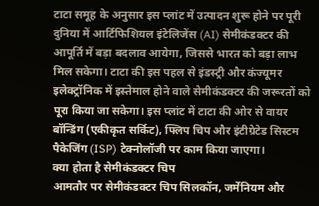टाटा समूह के अनुसार इस प्लांट में उत्पादन शुरू होने पर पूरी दुनिया में आर्टिफिशियल इंटेलिजेंस (AI) सेमीकंडक्टर की आपूर्ति में बड़ा बदलाव आयेगा, जिससे भारत को बड़ा लाभ मिल सकेगा। टाटा की इस पहल से इंडस्ट्री और कंज्यूमर इलेक्ट्रॉनिक में इस्तेमाल होने वाले सेमीकंडक्टर की जरूरतों को पूरा किया जा सकेगा। इस प्लांट में टाटा की ओर से वायर बॉन्डिंग (एकीकृत सर्किट), फ्लिप चिप और इंटीग्रेटेड सिस्टम पैकेजिंग (ISP) टेक्नोलॉजी पर काम किया जाएगा।
क्या होता है सेमीकंडक्टर चिप
आमतौर पर सेमीकंडक्टर चिप सिलकॉन, जर्मेनियम और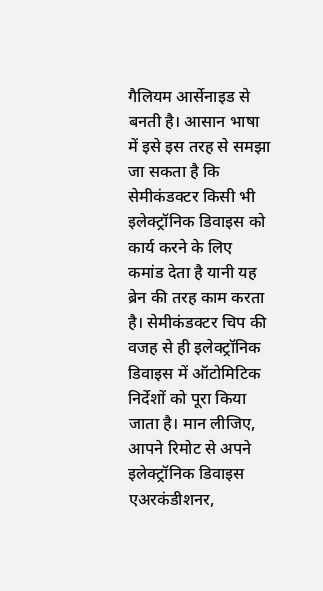गैलियम आर्सेनाइड से बनती है। आसान भाषा में इसे इस तरह से समझा जा सकता है कि सेमीकंडक्टर किसी भी इलेक्ट्रॉनिक डिवाइस को कार्य करने के लिए कमांड देता है यानी यह ब्रेन की तरह काम करता है। सेमीकंडक्टर चिप की वजह से ही इलेक्ट्रॉनिक डिवाइस में ऑटोमिटिक निर्देशों को पूरा किया जाता है। मान लीजिए, आपने रिमोट से अपने इलेक्ट्रॉनिक डिवाइस एअरकंडीशनर,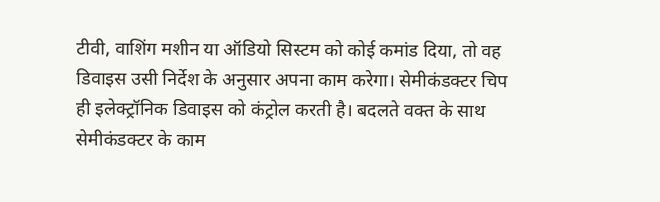टीवी, वाशिंग मशीन या ऑडियो सिस्टम को कोई कमांड दिया, तो वह डिवाइस उसी निर्देश के अनुसार अपना काम करेगा। सेमीकंडक्टर चिप ही इलेक्ट्रॉनिक डिवाइस को कंट्रोल करती है। बदलते वक्त के साथ सेमीकंडक्टर के काम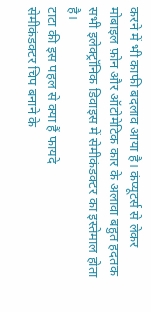करने में भी काफी बदलाव आया है। कंप्यूटर्स से लेकर मोबाइल फ़ोन और ऑटोमेटिक कार के अलावा बहुत हदतक सभी इलेक्ट्रॉनिक डिवाइस में सेमीकंडक्टर का इस्तेमाल होता है।
टाटा की इस पहल से क्या हैं फायदे
सेमीकंडक्टर चिप बनाने के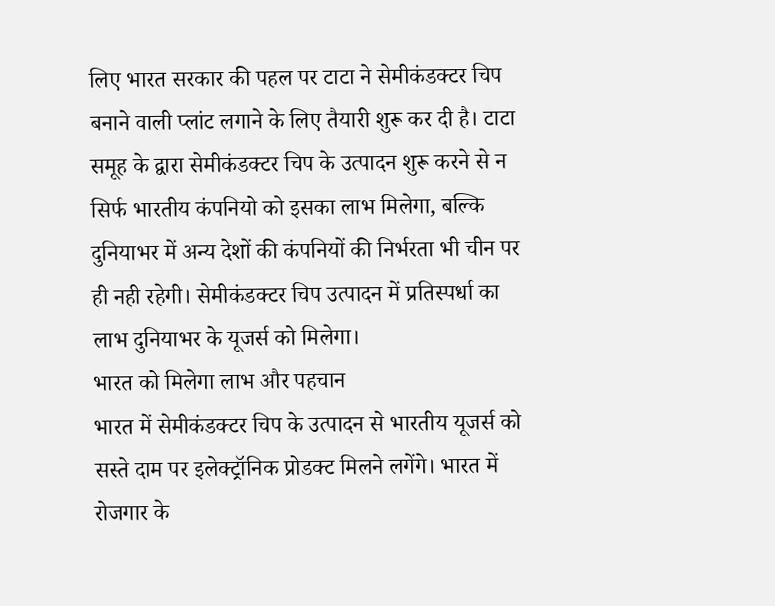लिए भारत सरकार की पहल पर टाटा ने सेमीकंडक्टर चिप बनाने वाली प्लांट लगाने के लिए तैयारी शुरू कर दी है। टाटा समूह के द्वारा सेमीकंडक्टर चिप के उत्पादन शुरू करने से न सिर्फ भारतीय कंपनियो को इसका लाभ मिलेगा, बल्कि दुनियाभर में अन्य देशों की कंपनियों की निर्भरता भी चीन पर ही नही रहेगी। सेमीकंडक्टर चिप उत्पादन में प्रतिस्पर्धा का लाभ दुनियाभर के यूजर्स को मिलेगा।
भारत को मिलेगा लाभ और पहचान
भारत में सेमीकंडक्टर चिप के उत्पादन से भारतीय यूजर्स को सस्ते दाम पर इलेक्ट्रॉनिक प्रोडक्ट मिलने लगेंगे। भारत में रोजगार के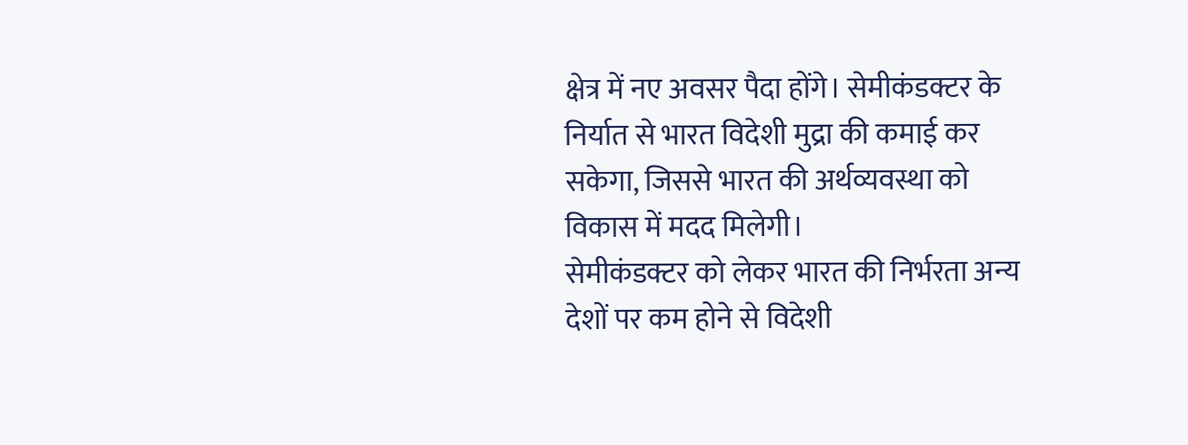क्षेत्र में नए अवसर पैदा होंगे। सेमीकंडक्टर के निर्यात से भारत विदेशी मुद्रा की कमाई कर सकेगा, जिससे भारत की अर्थव्यवस्था को विकास में मदद मिलेगी।
सेमीकंडक्टर को लेकर भारत की निर्भरता अन्य देशों पर कम होने से विदेशी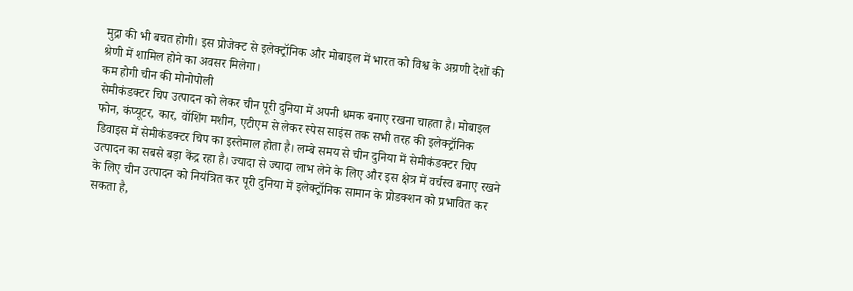मुद्रा की भी बचत होगी। इस प्रोजेक्ट से इलेक्ट्रॉनिक और मोबाइल में भारत को विश्व के अग्रणी देशों की श्रेणी में शामिल होने का अवसर मिलेगा।
कम होगी चीन की मोनोपोली
सेमीकंडक्टर चिप उत्पादन को लेकर चीन पूरी दुनिया में अपनी धमक बनाए रखना चाहता है। मोबाइल फोन, कंप्यूटर, कार, वॉशिंग मशीन, एटीएम से लेकर स्पेस साइंस तक सभी तरह की इलेक्ट्रॉनिक डिवाइस में सेमीकंडक्टर चिप का इस्तेमाल होता है। लम्बे समय से चीन दुनिया में सेमीकंडक्टर चिप उत्पादन का सबसे बड़ा केंद्र रहा है। ज्यादा से ज्यादा लाभ लेने के लिए और इस क्षेत्र में वर्चस्व बनाए रखने के लिए चीन उत्पादन को नियंत्रित कर पूरी दुनिया में इलेक्ट्रॉनिक सामान के प्रोडक्शन को प्रभावित कर सकता है,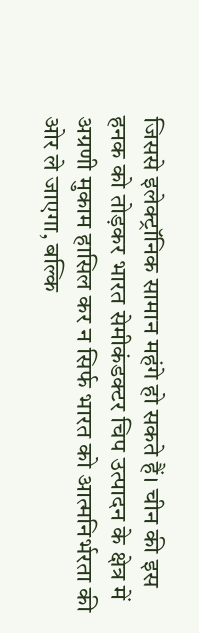जिससे इलेक्ट्रॉनिक सामान महंगे हो सकते हैं। चीन की इस हनक को तोड़कर भारत सेमीकंडक्टर चिप उत्पादन के क्षेत्र में अग्रणी मुकाम हासिल कर न सिर्फ भारत को आत्मनिर्भरता की ओर ले जाएगा, बल्कि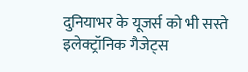दुनियाभर के यूजर्स को भी सस्ते इलेक्ट्रॉनिक गैजेट्स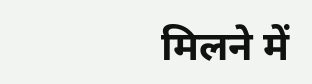मिलने में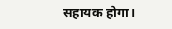सहायक होगा।